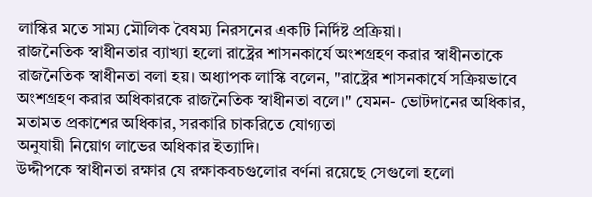লাস্কির মতে সাম্য মৌলিক বৈষম্য নিরসনের একটি নির্দিষ্ট প্রক্রিয়া।
রাজনৈতিক স্বাধীনতার ব্যাখ্যা হলো রাষ্ট্রের শাসনকার্যে অংশগ্রহণ করার স্বাধীনতাকে রাজনৈতিক স্বাধীনতা বলা হয়। অধ্যাপক লাস্কি বলেন, "রাষ্ট্রের শাসনকার্যে সক্রিয়ভাবে অংশগ্রহণ করার অধিকারকে রাজনৈতিক স্বাধীনতা বলে।" যেমন- ভোটদানের অধিকার, মতামত প্রকাশের অধিকার, সরকারি চাকরিতে যোগ্যতা
অনুযায়ী নিয়োগ লাভের অধিকার ইত্যাদি।
উদ্দীপকে স্বাধীনতা রক্ষার যে রক্ষাকবচগুলোর বর্ণনা রয়েছে সেগুলো হলো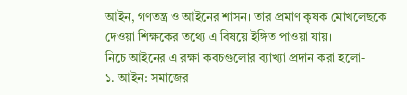আইন, গণতন্ত্র ও আইনের শাসন। তার প্রমাণ কৃষক মোখলেছকে দেওয়া শিক্ষকের তথ্যে এ বিষয়ে ইঙ্গিত পাওয়া যায়।
নিচে আইনের এ রক্ষা কবচগুলোর ব্যাখ্যা প্রদান করা হলো-
১. আইন: সমাজের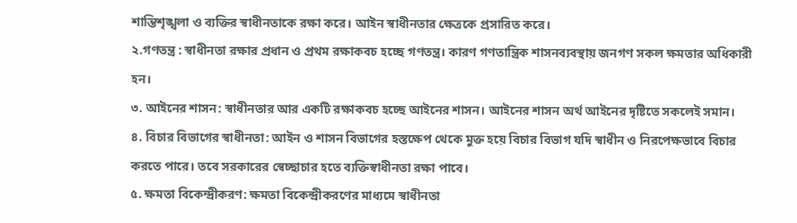শান্তিশৃঙ্খলা ও ব্যক্তির স্বাধীনতাকে রক্ষা করে। আইন স্বাধীনতার ক্ষেত্রকে প্রসারিত করে।
২.গণতন্ত্র : স্বাধীনতা রক্ষার প্রধান ও প্রথম রক্ষাকবচ হচ্ছে গণতন্ত্র। কারণ গণতান্ত্রিক শাসনব্যবস্থায় জনগণ সকল ক্ষমতার অধিকারী হন।
৩. আইনের শাসন: স্বাধীনতার আর একটি রক্ষাকবচ হচ্ছে আইনের শাসন। আইনের শাসন অর্থ আইনের দৃষ্টিতে সকলেই সমান।
৪. বিচার বিভাগের স্বাধীনতা: আইন ও শাসন বিভাগের হস্তক্ষেপ থেকে মুক্ত হয়ে বিচার বিভাগ যদি স্বাধীন ও নিরপেক্ষভাবে বিচার করতে পারে। তবে সরকারের স্বেচ্ছাচার হতে ব্যক্তিস্বাধীনতা রক্ষা পাবে।
৫. ক্ষমতা বিকেন্দ্রীকরণ: ক্ষমতা বিকেন্দ্রীকরণের মাধ্যমে স্বাধীনতা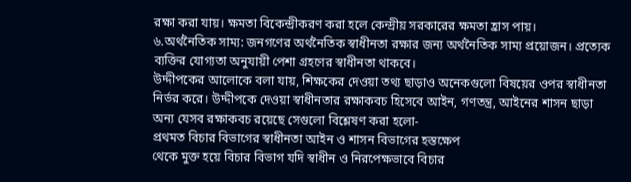রক্ষা করা যায়। ক্ষমতা বিকেন্দ্রীকরণ করা হলে কেন্দ্রীয় সরকারের ক্ষমতা হ্রাস পায়।
৬.অর্থনৈতিক সাম্য: জনগণের অর্থনৈতিক স্বাধীনতা রক্ষার জন্য অর্থনৈতিক সাম্য প্রয়োজন। প্রত্যেক ব্যক্তির যোগ্যতা অনুযায়ী পেশা গ্রহণের স্বাধীনতা থাকবে।
উদ্দীপকের আলোকে বলা যায়, শিক্ষকের দেওয়া তথ্য ছাড়াও অনেকগুলো বিষয়ের ওপর স্বাধীনতা নির্ভর করে। উদ্দীপকে দেওয়া স্বাধীনতার রক্ষাকবচ হিসেবে আইন, গণতন্ত্র, আইনের শাসন ছাড়া অন্য যেসব রক্ষাকবচ রয়েছে সেগুলো বিশ্লেষণ করা হলো-
প্রথমত বিচার বিভাগের স্বাধীনতা আইন ও শাসন বিভাগের হস্তক্ষেপ
থেকে মুক্ত হয়ে বিচার বিভাগ যদি স্বাধীন ও নিরপেক্ষভাবে বিচার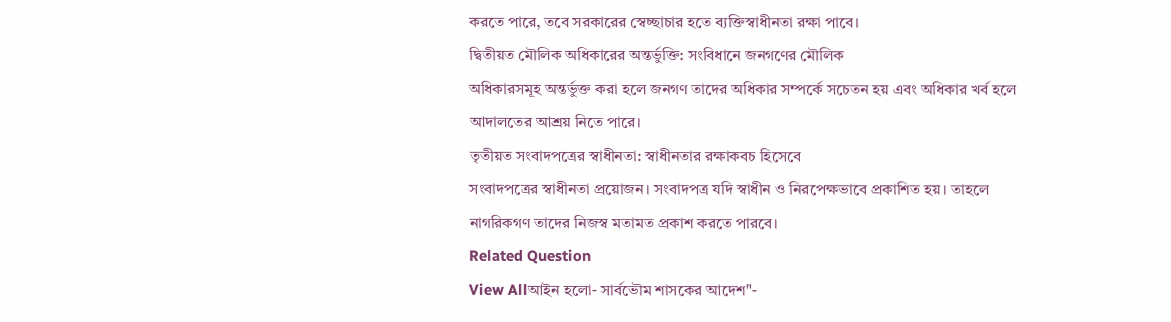করতে পারে, তবে সরকারের স্বেচ্ছাচার হতে ব্যক্তিস্বাধীনতা রক্ষা পাবে।
দ্বিতীয়ত মৌলিক অধিকারের অন্তর্ভুক্তি: সংবিধানে জনগণের মৌলিক
অধিকারসমূহ অন্তর্ভুক্ত করা হলে জনগণ তাদের অধিকার সম্পর্কে সচেতন হয় এবং অধিকার খর্ব হলে আদালতের আশ্রয় নিতে পারে।
তৃতীয়ত সংবাদপত্রের স্বাধীনতা: স্বাধীনতার রক্ষাকবচ হিসেবে
সংবাদপত্রের স্বাধীনতা প্রয়োজন। সংবাদপত্র যদি স্বাধীন ও নিরপেক্ষভাবে প্রকাশিত হয়। তাহলে নাগরিকগণ তাদের নিজস্ব মতামত প্রকাশ করতে পারবে।
Related Question
View Allআইন হলো- সার্বভৌম শাসকের আদেশ"-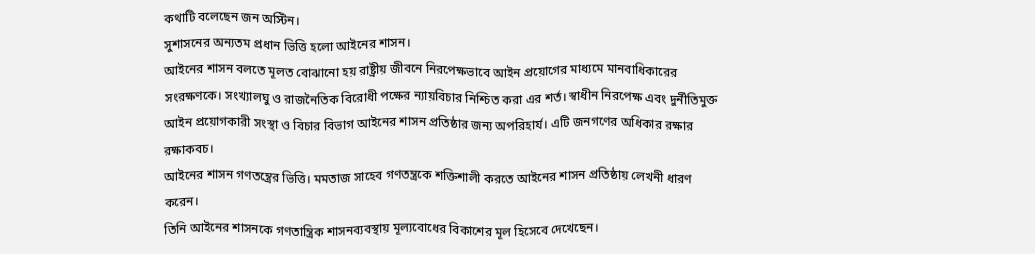কথাটি বলেছেন জন অস্টিন।
সুশাসনের অন্যতম প্রধান ভিত্তি হলো আইনের শাসন।
আইনের শাসন বলতে মূলত বোঝানো হয় রাষ্ট্রীয় জীবনে নিরপেক্ষভাবে আইন প্রয়োগের মাধ্যমে মানবাধিকারের সংরক্ষণকে। সংখ্যালঘু ও রাজনৈতিক বিরোধী পক্ষের ন্যায়বিচার নিশ্চিত করা এর শর্ত। স্বাধীন নিরপেক্ষ এবং দুর্নীতিমুক্ত আইন প্রয়োগকারী সংস্থা ও বিচার বিভাগ আইনের শাসন প্রতিষ্ঠার জন্য অপরিহার্য। এটি জনগণের অধিকার রক্ষার রক্ষাকবচ।
আইনের শাসন গণতন্ত্রের ভিত্তি। মমতাজ সাহেব গণতন্ত্রকে শক্তিশালী করতে আইনের শাসন প্রতিষ্ঠায় লেখনী ধারণ করেন।
তিনি আইনের শাসনকে গণতান্ত্রিক শাসনব্যবস্থায় মূল্যবোধের বিকাশের মূল হিসেবে দেখেছেন।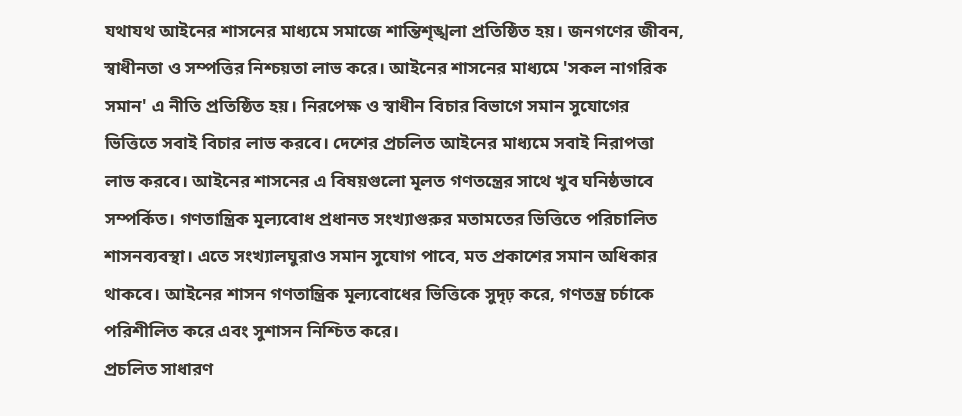যথাযথ আইনের শাসনের মাধ্যমে সমাজে শান্তিশৃঙ্খলা প্রতিষ্ঠিত হয়। জনগণের জীবন, স্বাধীনতা ও সম্পত্তির নিশ্চয়তা লাভ করে। আইনের শাসনের মাধ্যমে 'সকল নাগরিক সমান' এ নীতি প্রতিষ্ঠিত হয়। নিরপেক্ষ ও স্বাধীন বিচার বিভাগে সমান সুযোগের ভিত্তিতে সবাই বিচার লাভ করবে। দেশের প্রচলিত আইনের মাধ্যমে সবাই নিরাপত্তা লাভ করবে। আইনের শাসনের এ বিষয়গুলো মূলত গণতন্ত্রের সাথে খুব ঘনিষ্ঠভাবে সম্পর্কিত। গণতান্ত্রিক মূল্যবোধ প্রধানত সংখ্যাগুরুর মতামতের ভিত্তিতে পরিচালিত শাসনব্যবস্থা। এতে সংখ্যালঘুরাও সমান সুযোগ পাবে, মত প্রকাশের সমান অধিকার থাকবে। আইনের শাসন গণতান্ত্রিক মূল্যবোধের ভিত্তিকে সুদৃঢ় করে, গণতন্ত্র চর্চাকে পরিশীলিত করে এবং সুশাসন নিশ্চিত করে।
প্রচলিত সাধারণ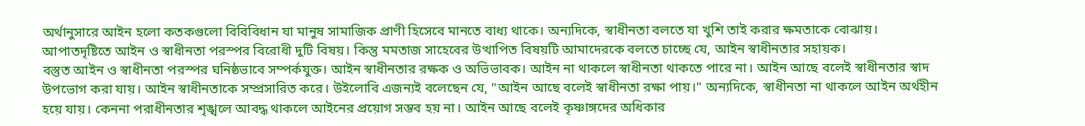অর্থানুসারে আইন হলো কতকগুলো বিবিবিধান যা মানুষ সামাজিক প্রাণী হিসেবে মানতে বাধ্য থাকে। অন্যদিকে, স্বাধীনতা বলতে যা খুশি তাই করার ক্ষমতাকে বোঝায়। আপাতদৃষ্টিতে আইন ও স্বাধীনতা পরস্পর বিরোধী দুটি বিষয়। কিন্তু মমতাজ সাহেবের উত্থাপিত বিষয়টি আমাদেরকে বলতে চাচ্ছে যে, আইন স্বাধীনতার সহায়ক।
বস্তুত আইন ও স্বাধীনতা পরস্পর ঘনিষ্ঠভাবে সম্পর্কযুক্ত। আইন স্বাধীনতার রক্ষক ও অভিভাবক। আইন না থাকলে স্বাধীনতা থাকতে পারে না। আইন আছে বলেই স্বাধীনতার স্বাদ উপভোগ করা যায়। আইন স্বাধীনতাকে সম্প্রসারিত করে। উইলোবি এজন্যই বলেছেন যে, "আইন আছে বলেই স্বাধীনতা রক্ষা পায়।" অন্যদিকে, স্বাধীনতা না থাকলে আইন অর্থহীন হয়ে যায়। কেননা পরাধীনতার শৃঙ্খলে আবদ্ধ থাকলে আইনের প্রয়োগ সম্ভব হয় না। আইন আছে বলেই কৃষ্ণাঙ্গদের অধিকার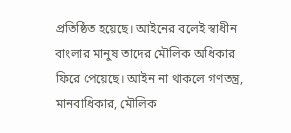প্রতিষ্ঠিত হয়েছে। আইনের বলেই স্বাধীন বাংলার মানুষ তাদের মৌলিক অধিকার ফিরে পেয়েছে। আইন না থাকলে গণতন্ত্র, মানবাধিকার, মৌলিক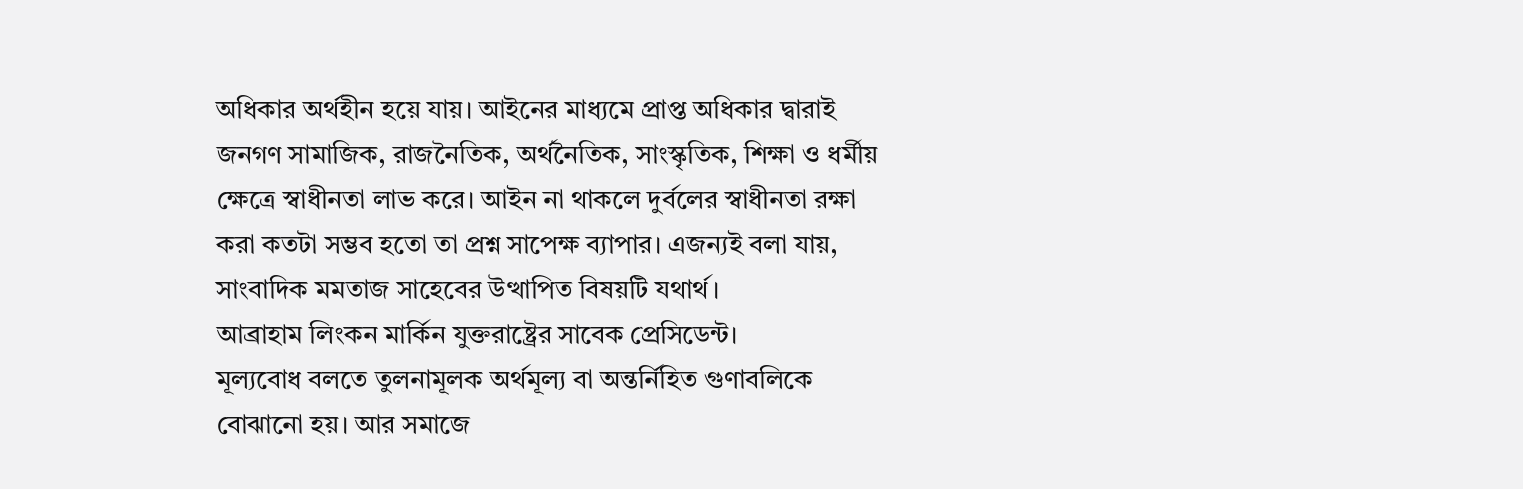অধিকার অর্থহীন হয়ে যায়। আইনের মাধ্যমে প্রাপ্ত অধিকার দ্বারাই জনগণ সামাজিক, রাজনৈতিক, অর্থনৈতিক, সাংস্কৃতিক, শিক্ষা ও ধর্মীয় ক্ষেত্রে স্বাধীনতা লাভ করে। আইন না থাকলে দুর্বলের স্বাধীনতা রক্ষা করা কতটা সম্ভব হতো তা প্রশ্ন সাপেক্ষ ব্যাপার। এজন্যই বলা যায়, সাংবাদিক মমতাজ সাহেবের উত্থাপিত বিষয়টি যথার্থ।
আব্রাহাম লিংকন মার্কিন যুক্তরাষ্ট্রের সাবেক প্রেসিডেন্ট।
মূল্যবোধ বলতে তুলনামূলক অর্থমূল্য বা অন্তর্নিহিত গুণাবলিকে বোঝানো হয়। আর সমাজে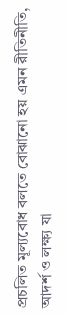প্রচলিত মূল্যবোধ বলতে বোঝানো হয় এমন রীতিনীতি, আদর্শ ও লক্ষ্য যা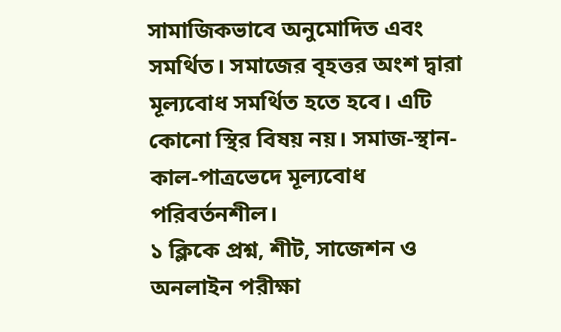সামাজিকভাবে অনুমোদিত এবং সমর্থিত। সমাজের বৃহত্তর অংশ দ্বারা মূল্যবোধ সমর্থিত হতে হবে। এটি কোনো স্থির বিষয় নয়। সমাজ-স্থান-কাল-পাত্রভেদে মূল্যবোধ পরিবর্তনশীল।
১ ক্লিকে প্রশ্ন, শীট, সাজেশন ও
অনলাইন পরীক্ষা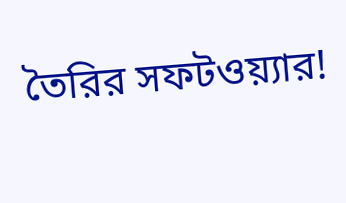তৈরির সফটওয়্যার!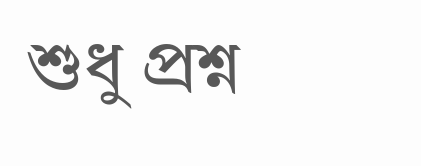শুধু প্রশ্ন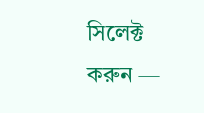সিলেক্ট করুন —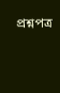প্রশ্নপত্র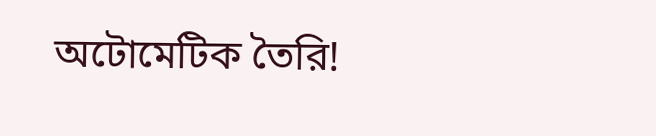অটোমেটিক তৈরি!